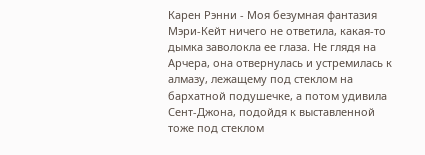Карен Рэнни - Моя безумная фантазия
Мэри-Кейт ничего не ответила, какая-то дымка заволокла ее глаза. Не глядя на Арчера, она отвернулась и устремилась к алмазу, лежащему под стеклом на бархатной подушечке, а потом удивила Сент-Джона, подойдя к выставленной тоже под стеклом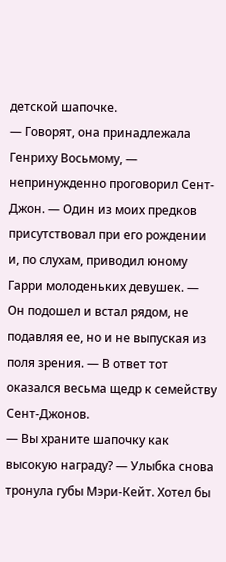детской шапочке.
— Говорят, она принадлежала Генриху Восьмому, — непринужденно проговорил Сент-Джон. — Один из моих предков присутствовал при его рождении и, по слухам, приводил юному Гарри молоденьких девушек. — Он подошел и встал рядом, не подавляя ее, но и не выпуская из поля зрения. — В ответ тот оказался весьма щедр к семейству Сент-Джонов.
— Вы храните шапочку как высокую награду? — Улыбка снова тронула губы Мэри-Кейт. Хотел бы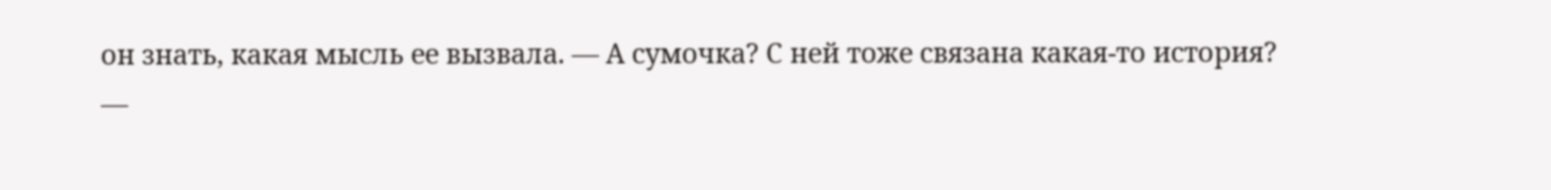он знать, какая мысль ее вызвала. — А сумочка? С ней тоже связана какая-то история?
—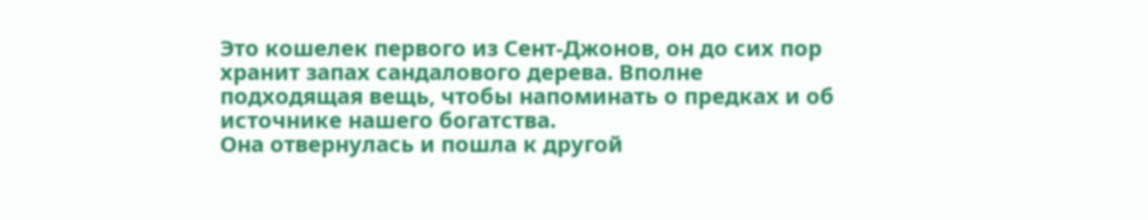Это кошелек первого из Сент-Джонов, он до сих пор хранит запах сандалового дерева. Вполне подходящая вещь, чтобы напоминать о предках и об источнике нашего богатства.
Она отвернулась и пошла к другой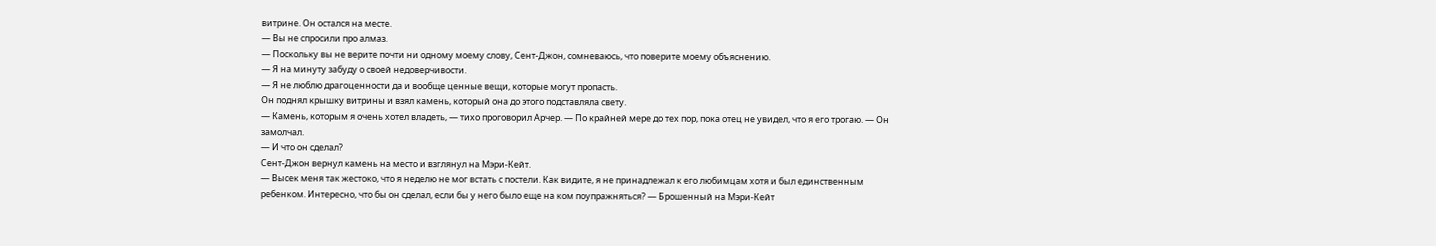витрине. Он остался на месте.
— Вы не спросили про алмаз.
— Поскольку вы не верите почти ни одному моему слову, Сент-Джон, сомневаюсь, что поверите моему объяснению.
— Я на минуту забуду о своей недоверчивости.
— Я не люблю драгоценности да и вообще ценные вещи, которые могут пропасть.
Он поднял крышку витрины и взял камень, который она до этого подставляла свету.
— Камень, которым я очень хотел владеть, — тихо проговорил Арчер. — По крайней мере до тех пор, пока отец не увидел, что я его трогаю. — Он замолчал.
— И что он сделал?
Сент-Джон вернул камень на место и взглянул на Мэри-Кейт.
— Высек меня так жестоко, что я неделю не мог встать с постели. Как видите, я не принадлежал к его любимцам хотя и был единственным ребенком. Интересно, что бы он сделал, если бы у него было еще на ком поупражняться? — Брошенный на Мэри-Кейт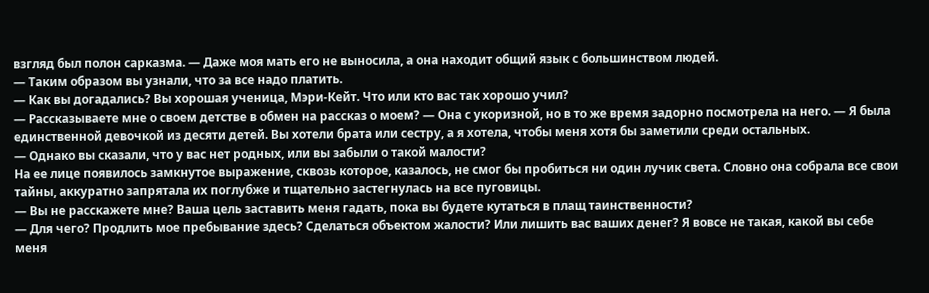взгляд был полон сарказма. — Даже моя мать его не выносила, а она находит общий язык с большинством людей.
— Таким образом вы узнали, что за все надо платить.
— Как вы догадались? Вы хорошая ученица, Мэри-Кейт. Что или кто вас так хорошо учил?
— Рассказываете мне о своем детстве в обмен на рассказ о моем? — Она с укоризной, но в то же время задорно посмотрела на него. — Я была единственной девочкой из десяти детей. Вы хотели брата или сестру, а я хотела, чтобы меня хотя бы заметили среди остальных.
— Однако вы сказали, что у вас нет родных, или вы забыли о такой малости?
На ее лице появилось замкнутое выражение, сквозь которое, казалось, не смог бы пробиться ни один лучик света. Словно она собрала все свои тайны, аккуратно запрятала их поглубже и тщательно застегнулась на все пуговицы.
— Вы не расскажете мне? Ваша цель заставить меня гадать, пока вы будете кутаться в плащ таинственности?
— Для чего? Продлить мое пребывание здесь? Сделаться объектом жалости? Или лишить вас ваших денег? Я вовсе не такая, какой вы себе меня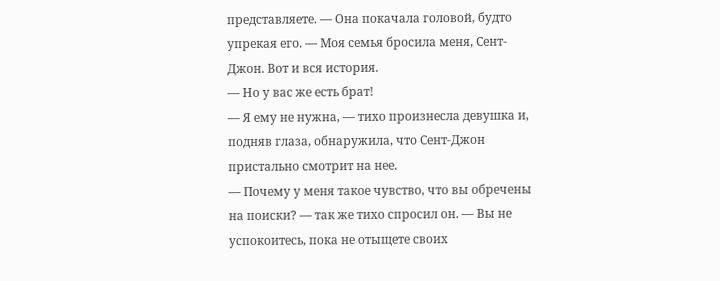представляете. — Она покачала головой, будто упрекая его. — Моя семья бросила меня, Сент-Джон. Вот и вся история.
— Но у вас же есть брат!
— Я ему не нужна, — тихо произнесла девушка и, подняв глаза, обнаружила, что Сент-Джон пристально смотрит на нее.
— Почему у меня такое чувство, что вы обречены на поиски? — так же тихо спросил он. — Вы не успокоитесь, пока не отыщете своих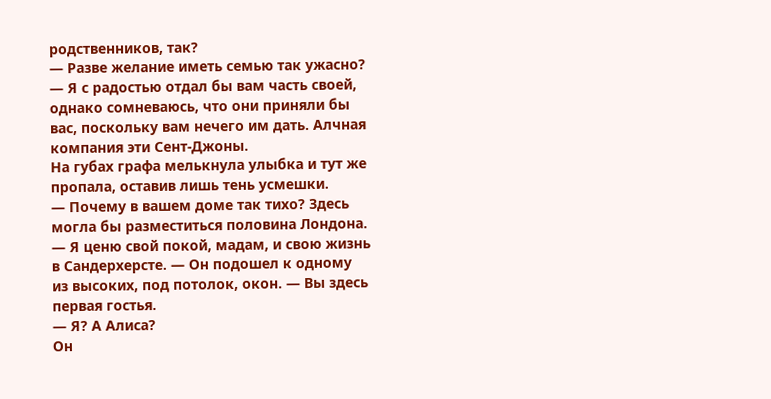родственников, так?
— Разве желание иметь семью так ужасно?
— Я с радостью отдал бы вам часть своей, однако сомневаюсь, что они приняли бы вас, поскольку вам нечего им дать. Алчная компания эти Сент-Джоны.
На губах графа мелькнула улыбка и тут же пропала, оставив лишь тень усмешки.
— Почему в вашем доме так тихо? Здесь могла бы разместиться половина Лондона.
— Я ценю свой покой, мадам, и свою жизнь в Сандерхерсте. — Он подошел к одному из высоких, под потолок, окон. — Вы здесь первая гостья.
— Я? А Алиса?
Он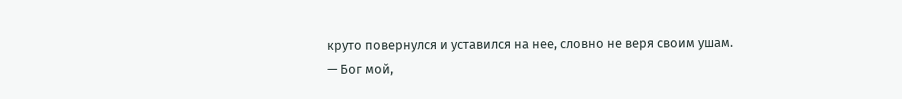круто повернулся и уставился на нее, словно не веря своим ушам.
— Бог мой,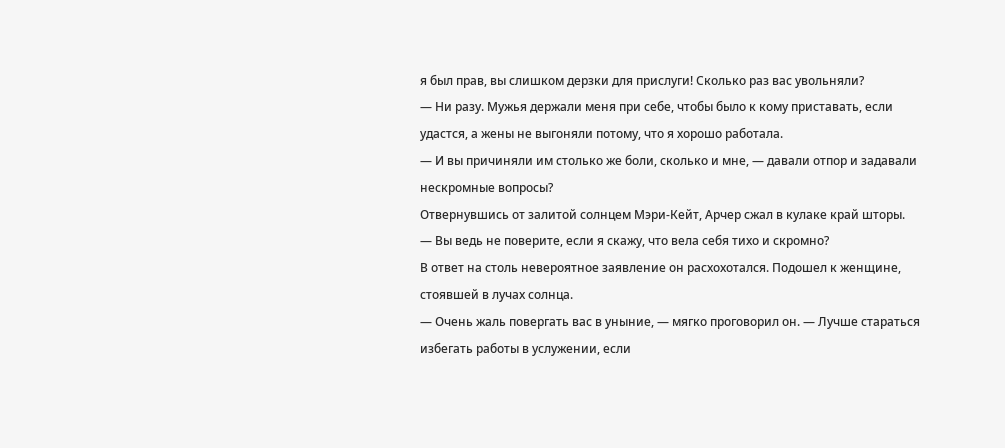я был прав, вы слишком дерзки для прислуги! Сколько раз вас увольняли?
— Ни разу. Мужья держали меня при себе, чтобы было к кому приставать, если удастся, а жены не выгоняли потому, что я хорошо работала.
— И вы причиняли им столько же боли, сколько и мне, — давали отпор и задавали нескромные вопросы?
Отвернувшись от залитой солнцем Мэри-Кейт, Арчер сжал в кулаке край шторы.
— Вы ведь не поверите, если я скажу, что вела себя тихо и скромно?
В ответ на столь невероятное заявление он расхохотался. Подошел к женщине, стоявшей в лучах солнца.
— Очень жаль повергать вас в уныние, — мягко проговорил он. — Лучше стараться избегать работы в услужении, если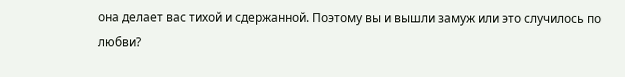она делает вас тихой и сдержанной. Поэтому вы и вышли замуж или это случилось по любви?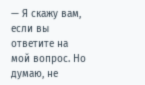— Я скажу вам, если вы ответите на мой вопрос. Но думаю, не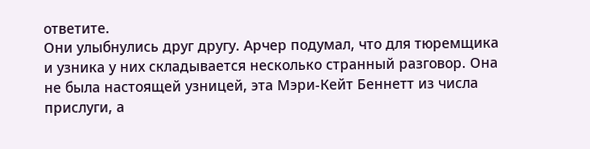ответите.
Они улыбнулись друг другу. Арчер подумал, что для тюремщика и узника у них складывается несколько странный разговор. Она не была настоящей узницей, эта Мэри-Кейт Беннетт из числа прислуги, а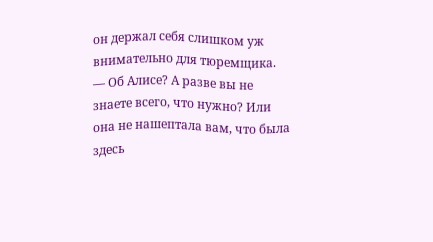он держал себя слишком уж внимательно для тюремщика.
— Об Алисе? А разве вы не знаете всего, что нужно? Или она не нашептала вам, что была здесь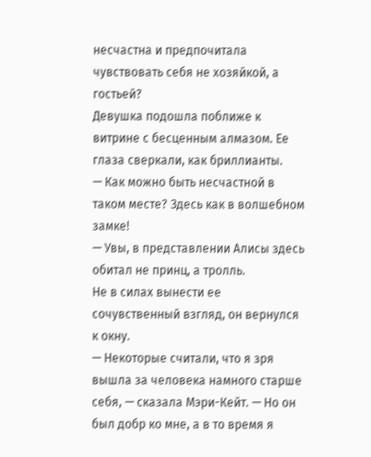несчастна и предпочитала чувствовать себя не хозяйкой, а гостьей?
Девушка подошла поближе к витрине с бесценным алмазом. Ее глаза сверкали, как бриллианты.
— Как можно быть несчастной в таком месте? Здесь как в волшебном замке!
— Увы, в представлении Алисы здесь обитал не принц, а тролль.
Не в силах вынести ее сочувственный взгляд, он вернулся к окну.
— Некоторые считали, что я зря вышла за человека намного старше себя, — сказала Мэри-Кейт. — Но он был добр ко мне, а в то время я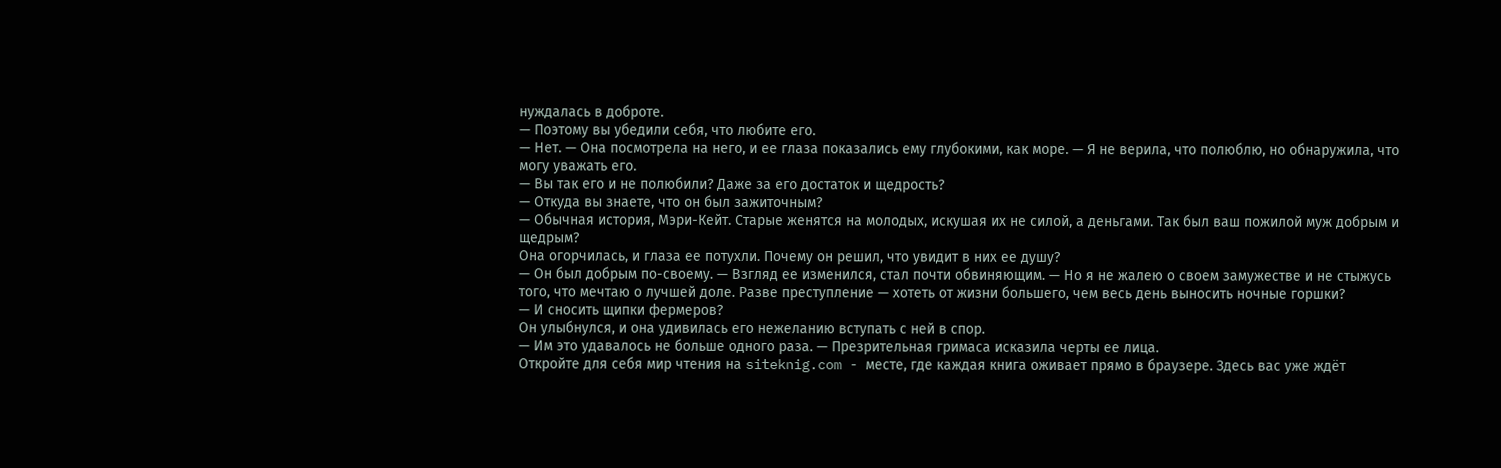нуждалась в доброте.
— Поэтому вы убедили себя, что любите его.
— Нет. — Она посмотрела на него, и ее глаза показались ему глубокими, как море. — Я не верила, что полюблю, но обнаружила, что могу уважать его.
— Вы так его и не полюбили? Даже за его достаток и щедрость?
— Откуда вы знаете, что он был зажиточным?
— Обычная история, Мэри-Кейт. Старые женятся на молодых, искушая их не силой, а деньгами. Так был ваш пожилой муж добрым и щедрым?
Она огорчилась, и глаза ее потухли. Почему он решил, что увидит в них ее душу?
— Он был добрым по-своему. — Взгляд ее изменился, стал почти обвиняющим. — Но я не жалею о своем замужестве и не стыжусь того, что мечтаю о лучшей доле. Разве преступление — хотеть от жизни большего, чем весь день выносить ночные горшки?
— И сносить щипки фермеров?
Он улыбнулся, и она удивилась его нежеланию вступать с ней в спор.
— Им это удавалось не больше одного раза. — Презрительная гримаса исказила черты ее лица.
Откройте для себя мир чтения на siteknig.com - месте, где каждая книга оживает прямо в браузере. Здесь вас уже ждёт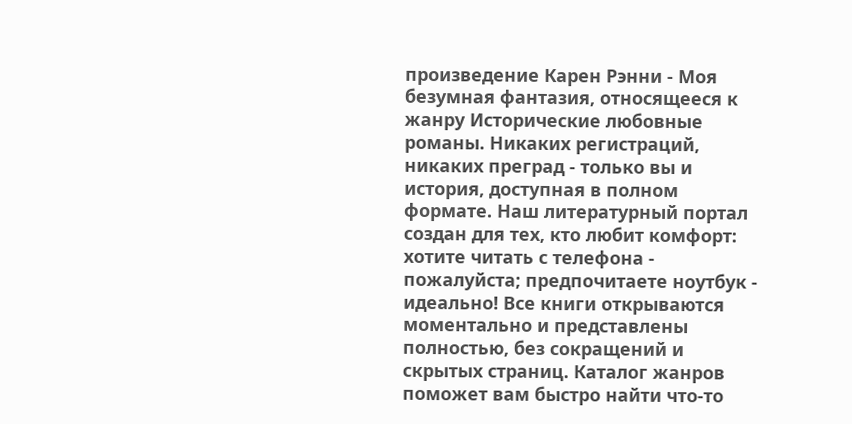произведение Карен Рэнни - Моя безумная фантазия, относящееся к жанру Исторические любовные романы. Никаких регистраций, никаких преград - только вы и история, доступная в полном формате. Наш литературный портал создан для тех, кто любит комфорт: хотите читать с телефона - пожалуйста; предпочитаете ноутбук - идеально! Все книги открываются моментально и представлены полностью, без сокращений и скрытых страниц. Каталог жанров поможет вам быстро найти что-то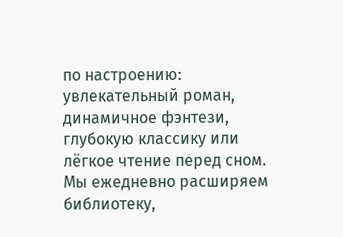по настроению: увлекательный роман, динамичное фэнтези, глубокую классику или лёгкое чтение перед сном. Мы ежедневно расширяем библиотеку,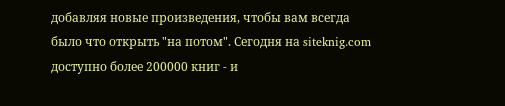добавляя новые произведения, чтобы вам всегда было что открыть "на потом". Сегодня на siteknig.com доступно более 200000 книг - и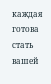каждая готова стать вашей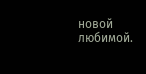новой любимой.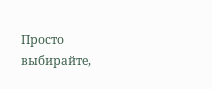Просто выбирайте,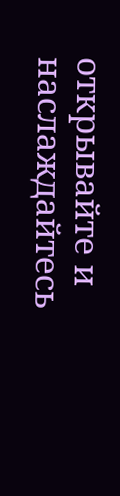открывайте и наслаждайтесь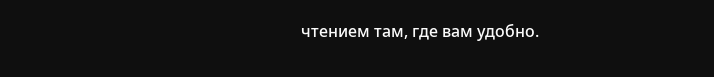чтением там, где вам удобно.